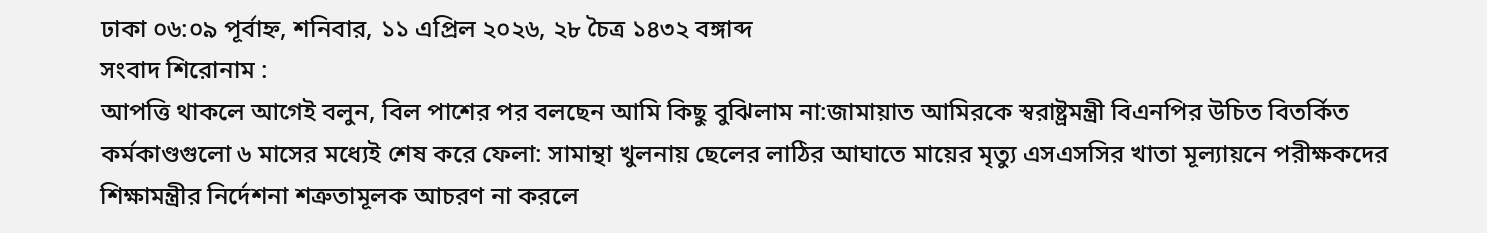ঢাকা ০৬:০৯ পূর্বাহ্ন, শনিবার, ১১ এপ্রিল ২০২৬, ২৮ চৈত্র ১৪৩২ বঙ্গাব্দ
সংবাদ শিরোনাম :
আপত্তি থাকলে আগেই বলুন, বিল পাশের পর বলছেন আমি কিছু বুঝিলাম না:জামায়াত আমিরকে স্বরাষ্ট্রমন্ত্রী বিএনপির উচিত বিতর্কিত কর্মকাণ্ডগুলো ৬ মাসের মধ্যেই শেষ করে ফেলা: সামান্থা খুলনায় ছেলের লাঠির আঘাতে মায়ের মৃত্যু এসএসসির খাতা মূল্যায়নে পরীক্ষকদের শিক্ষামন্ত্রীর নির্দেশনা শত্রুতামূলক আচরণ না করলে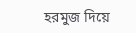হরমুজ দিয়ে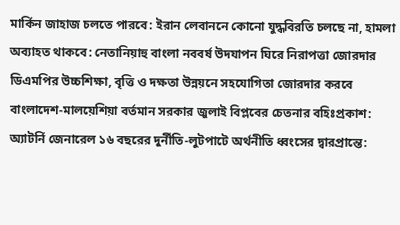মার্কিন জাহাজ চলতে পারবে: ইরান লেবাননে কোনো যুদ্ধবিরতি চলছে না, হামলা অব্যাহত থাকবে: নেতানিয়াহু বাংলা নববর্ষ উদযাপন ঘিরে নিরাপত্তা জোরদার ডিএমপির উচ্চশিক্ষা, বৃত্তি ও দক্ষতা উন্নয়নে সহযোগিতা জোরদার করবে বাংলাদেশ-মালয়েশিয়া বর্তমান সরকার জুলাই বিপ্লবের চেতনার বহিঃপ্রকাশ: অ্যাটর্নি জেনারেল ১৬ বছরের দুর্নীতি-লুটপাটে অর্থনীতি ধ্বংসের দ্বারপ্রান্তে: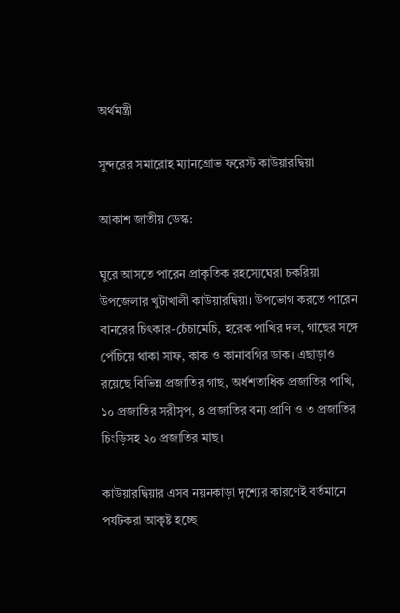অর্থমন্ত্রী

সুন্দরের সমারোহ ম্যানগ্রোভ ফরেস্ট কাউয়ারদ্বিয়া

আকাশ জাতীয় ডেস্ক:

ঘুরে আসতে পারেন প্রাকৃতিক রহস্যেঘেরা চকরিয়া উপজেলার খুটাখালী কাউয়ারদ্বিয়া। উপভোগ করতে পারেন বানরের চিৎকার-চেঁচামেচি, হরেক পাখির দল, গাছের সঙ্গে পেঁচিয়ে থাকা সাফ, কাক ও কানাবগির ডাক। এছাড়াও রয়েছে বিভিন্ন প্রজাতির গাছ, অর্ধশতাধিক প্রজাতির পাখি, ১০ প্রজাতির সরীসৃপ, ৪ প্রজাতির বন্য প্রাণি ও ৩ প্রজাতির চিংড়িসহ ২০ প্রজাতির মাছ।

কাউয়ারদ্বিয়ার এসব নয়নকাড়া দৃশ্যের কারণেই বর্তমানে পর্যটকরা আকৃষ্ট হচ্ছে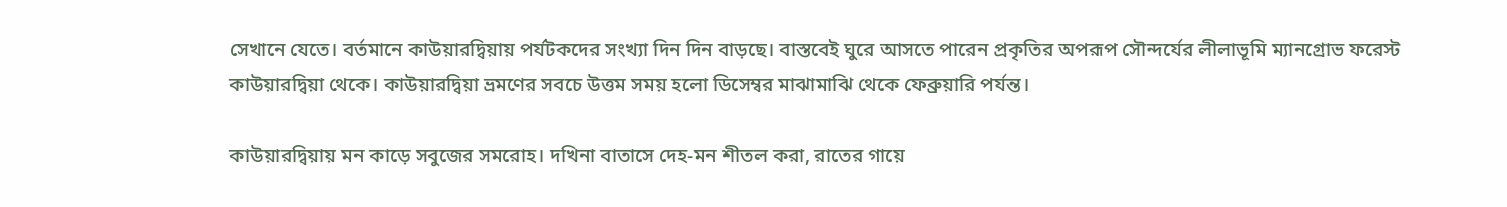সেখানে যেতে। বর্তমানে কাউয়ারদ্বিয়ায় পর্যটকদের সংখ্যা দিন দিন বাড়ছে। বাস্তবেই ঘুরে আসতে পারেন প্রকৃতির অপরূপ সৌন্দর্যের লীলাভূমি ম্যানগ্রোভ ফরেস্ট কাউয়ারদ্বিয়া থেকে। কাউয়ারদ্বিয়া ভ্রমণের সবচে উত্তম সময় হলো ডিসেম্বর মাঝামাঝি থেকে ফেব্রুয়ারি পর্যন্ত।

কাউয়ারদ্বিয়ায় মন কাড়ে সবুজের সমরোহ। দখিনা বাতাসে দেহ-মন শীতল করা, রাতের গায়ে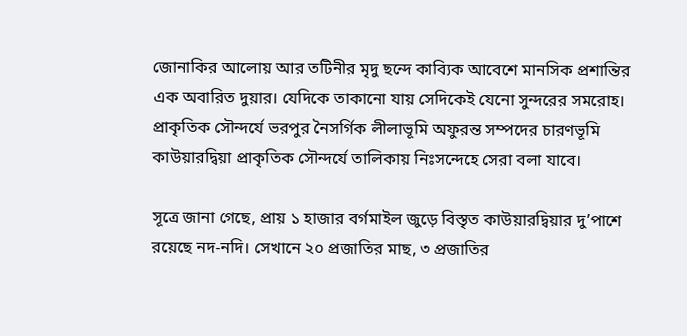জোনাকির আলোয় আর তটিনীর মৃদু ছন্দে কাব্যিক আবেশে মানসিক প্রশান্তির এক অবারিত দুয়ার। যেদিকে তাকানো যায় সেদিকেই যেনো সুন্দরের সমরোহ। প্রাকৃতিক সৌন্দর্যে ভরপুর নৈসর্গিক লীলাভূমি অফুরন্ত সম্পদের চারণভূমি কাউয়ারদ্বিয়া প্রাকৃতিক সৌন্দর্যে তালিকায় নিঃসন্দেহে সেরা বলা যাবে।

সূত্রে জানা গেছে, প্রায় ১ হাজার বর্গমাইল জুড়ে বিস্তৃত কাউয়ারদ্বিয়ার দু’পাশে রয়েছে নদ-নদি। সেখানে ২০ প্রজাতির মাছ, ৩ প্রজাতির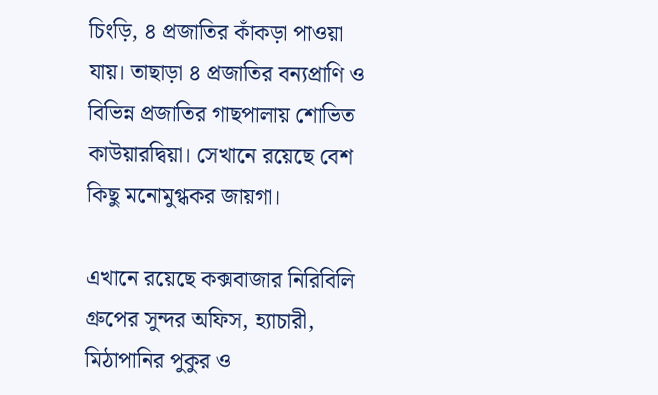চিংড়ি, ৪ প্রজাতির কাঁকড়া পাওয়া যায়। তাছাড়া ৪ প্রজাতির বন্যপ্রাণি ও বিভিন্ন প্রজাতির গাছপালায় শোভিত কাউয়ারদ্বিয়া। সেখানে রয়েছে বেশ কিছু মনোমুগ্ধকর জায়গা।

এখানে রয়েছে কক্সবাজার নিরিবিলি গ্রুপের সুন্দর অফিস, হ্যাচারী, মিঠাপানির পুকুর ও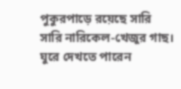পুকুরপাড়ে রয়েছে সারি সারি নারিকেল-খেজুর গাছ। ঘুরে দেখতে পারেন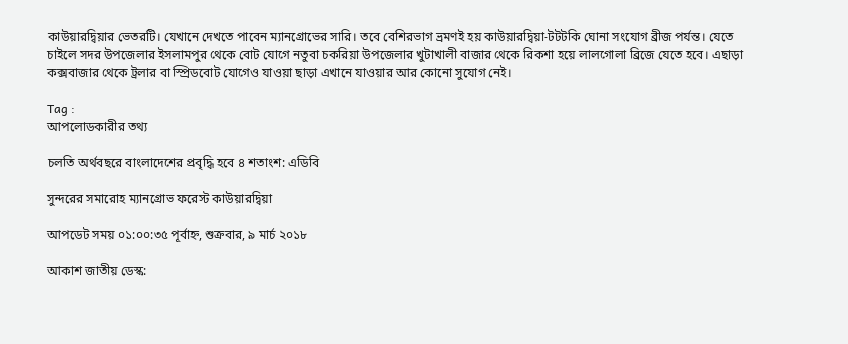কাউয়ারদ্বিয়ার ভেতরটি। যেখানে দেখতে পাবেন ম্যানগ্রোভের সারি। তবে বেশিরভাগ ভ্রমণই হয় কাউয়ারদ্বিয়া-টটটকি ঘোনা সংযোগ ব্রীজ পর্যন্ত। যেতে চাইলে সদর উপজেলার ইসলামপুর থেকে বোট যোগে নতুবা চকরিয়া উপজেলার খুটাখালী বাজার থেকে রিকশা হয়ে লালগোলা ব্রিজে যেতে হবে। এছাড়া কক্সবাজার থেকে ট্রলার বা স্প্রিডবোট যোগেও যাওয়া ছাড়া এখানে যাওয়ার আর কোনো সুযোগ নেই।

Tag :
আপলোডকারীর তথ্য

চলতি অর্থবছরে বাংলাদেশের প্রবৃদ্ধি হবে ৪ শতাংশ: এডিবি

সুন্দরের সমারোহ ম্যানগ্রোভ ফরেস্ট কাউয়ারদ্বিয়া

আপডেট সময় ০১:০০:৩৫ পূর্বাহ্ন, শুক্রবার, ৯ মার্চ ২০১৮

আকাশ জাতীয় ডেস্ক: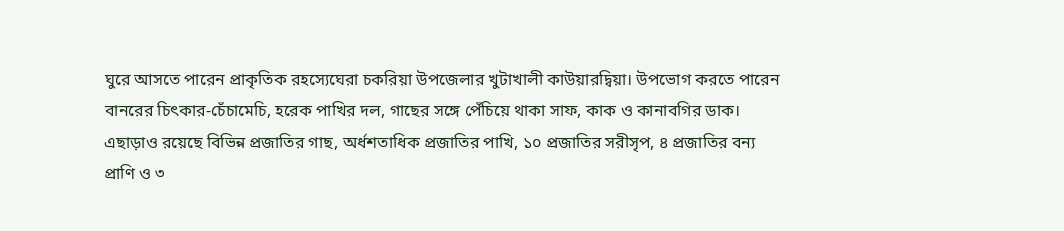ঘুরে আসতে পারেন প্রাকৃতিক রহস্যেঘেরা চকরিয়া উপজেলার খুটাখালী কাউয়ারদ্বিয়া। উপভোগ করতে পারেন বানরের চিৎকার-চেঁচামেচি, হরেক পাখির দল, গাছের সঙ্গে পেঁচিয়ে থাকা সাফ, কাক ও কানাবগির ডাক। এছাড়াও রয়েছে বিভিন্ন প্রজাতির গাছ, অর্ধশতাধিক প্রজাতির পাখি, ১০ প্রজাতির সরীসৃপ, ৪ প্রজাতির বন্য প্রাণি ও ৩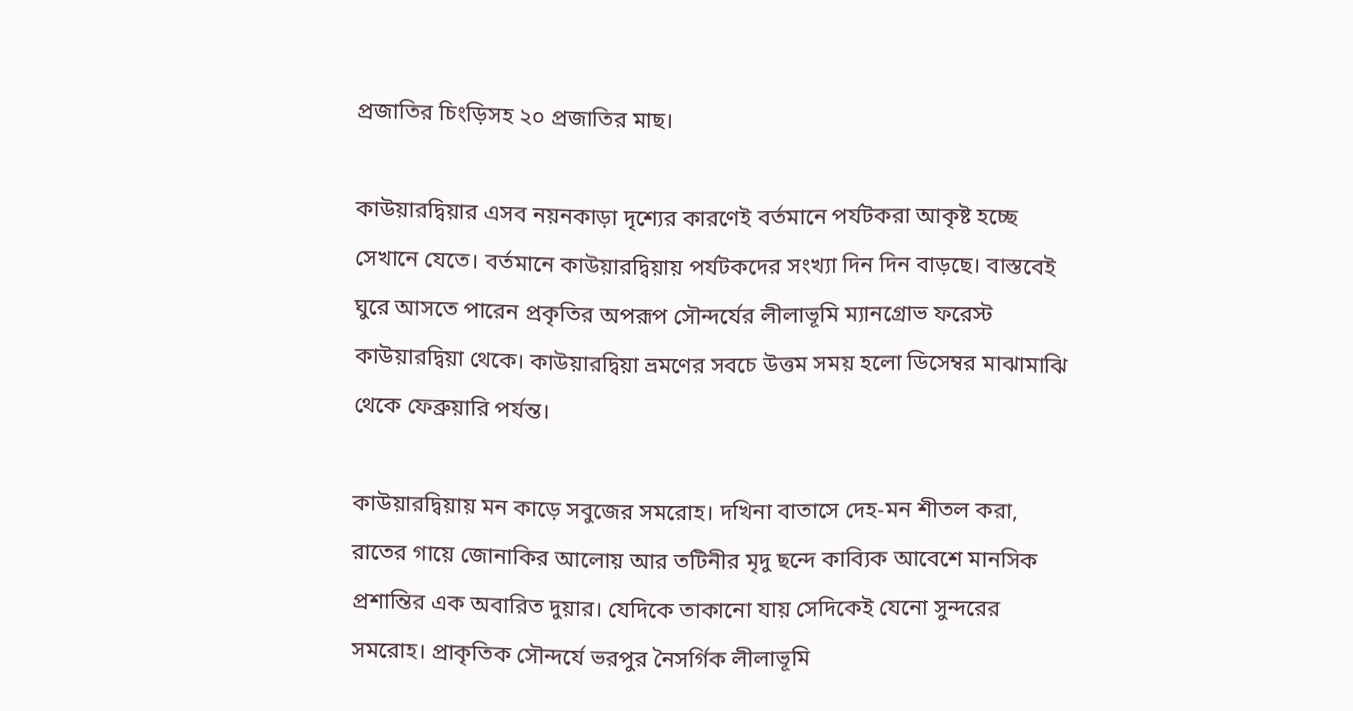প্রজাতির চিংড়িসহ ২০ প্রজাতির মাছ।

কাউয়ারদ্বিয়ার এসব নয়নকাড়া দৃশ্যের কারণেই বর্তমানে পর্যটকরা আকৃষ্ট হচ্ছে সেখানে যেতে। বর্তমানে কাউয়ারদ্বিয়ায় পর্যটকদের সংখ্যা দিন দিন বাড়ছে। বাস্তবেই ঘুরে আসতে পারেন প্রকৃতির অপরূপ সৌন্দর্যের লীলাভূমি ম্যানগ্রোভ ফরেস্ট কাউয়ারদ্বিয়া থেকে। কাউয়ারদ্বিয়া ভ্রমণের সবচে উত্তম সময় হলো ডিসেম্বর মাঝামাঝি থেকে ফেব্রুয়ারি পর্যন্ত।

কাউয়ারদ্বিয়ায় মন কাড়ে সবুজের সমরোহ। দখিনা বাতাসে দেহ-মন শীতল করা, রাতের গায়ে জোনাকির আলোয় আর তটিনীর মৃদু ছন্দে কাব্যিক আবেশে মানসিক প্রশান্তির এক অবারিত দুয়ার। যেদিকে তাকানো যায় সেদিকেই যেনো সুন্দরের সমরোহ। প্রাকৃতিক সৌন্দর্যে ভরপুর নৈসর্গিক লীলাভূমি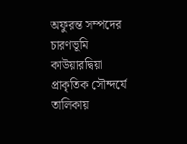অফুরন্ত সম্পদের চারণভূমি কাউয়ারদ্বিয়া প্রাকৃতিক সৌন্দর্যে তালিকায়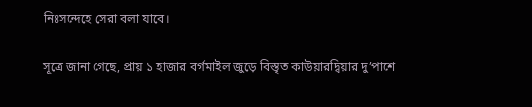নিঃসন্দেহে সেরা বলা যাবে।

সূত্রে জানা গেছে, প্রায় ১ হাজার বর্গমাইল জুড়ে বিস্তৃত কাউয়ারদ্বিয়ার দু’পাশে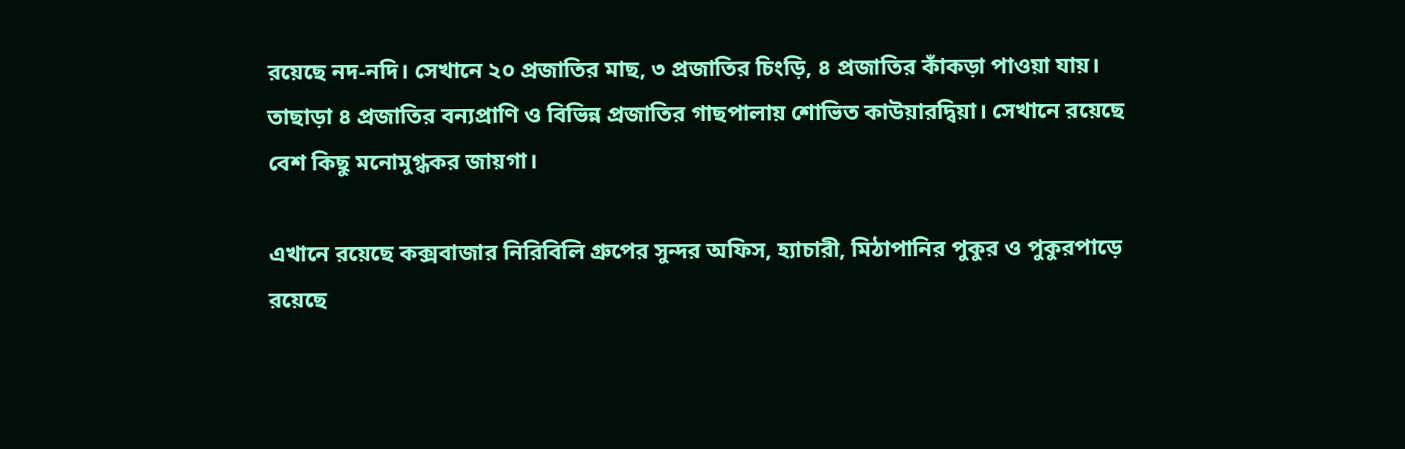রয়েছে নদ-নদি। সেখানে ২০ প্রজাতির মাছ, ৩ প্রজাতির চিংড়ি, ৪ প্রজাতির কাঁকড়া পাওয়া যায়। তাছাড়া ৪ প্রজাতির বন্যপ্রাণি ও বিভিন্ন প্রজাতির গাছপালায় শোভিত কাউয়ারদ্বিয়া। সেখানে রয়েছে বেশ কিছু মনোমুগ্ধকর জায়গা।

এখানে রয়েছে কক্সবাজার নিরিবিলি গ্রুপের সুন্দর অফিস, হ্যাচারী, মিঠাপানির পুকুর ও পুকুরপাড়ে রয়েছে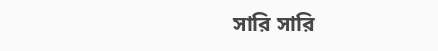সারি সারি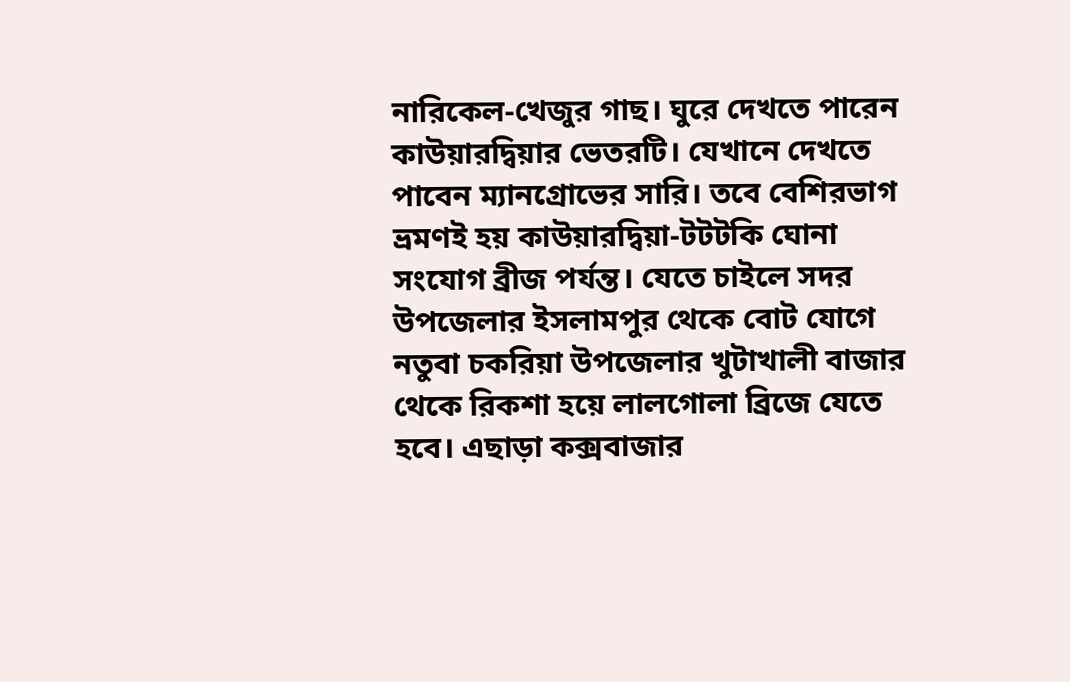নারিকেল-খেজুর গাছ। ঘুরে দেখতে পারেন কাউয়ারদ্বিয়ার ভেতরটি। যেখানে দেখতে পাবেন ম্যানগ্রোভের সারি। তবে বেশিরভাগ ভ্রমণই হয় কাউয়ারদ্বিয়া-টটটকি ঘোনা সংযোগ ব্রীজ পর্যন্ত। যেতে চাইলে সদর উপজেলার ইসলামপুর থেকে বোট যোগে নতুবা চকরিয়া উপজেলার খুটাখালী বাজার থেকে রিকশা হয়ে লালগোলা ব্রিজে যেতে হবে। এছাড়া কক্সবাজার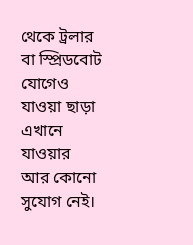থেকে ট্রলার বা স্প্রিডবোট যোগেও যাওয়া ছাড়া এখানে যাওয়ার আর কোনো সুযোগ নেই।